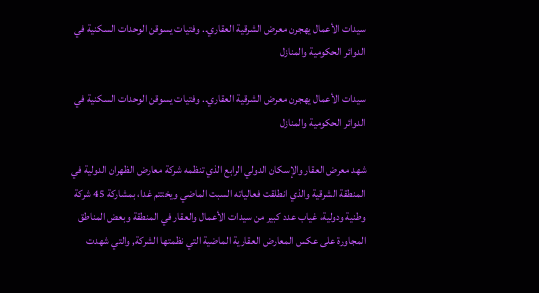سيدات الأعمال يهجرن معرض الشرقية العقاري.. وفتيات يسوقن الوحدات السكنية في الدوائر الحكومية والمنازل

سيدات الأعمال يهجرن معرض الشرقية العقاري.. وفتيات يسوقن الوحدات السكنية في الدوائر الحكومية والمنازل

شهد معرض العقار والإسكان الدولي الرابع الذي تنظمه شركة معارض الظهران الدولية في المنطقة الشرقية والذي انطلقت فعالياته السبت الماضي ويختتم غدا، بمشاركة 45 شركة وطنية ودولية، غياب عدد كبير من سيدات الأعمال والعقار في المنطقة وبعض المناطق المجاورة على عكس المعارض العقارية الماضية التي نظمتها الشركة, والتي شهدت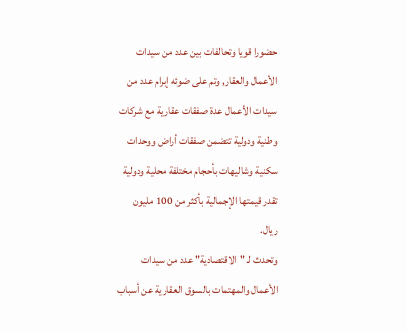حضورا قويا وتحالفات بين عدد من سيدات الأعمال والعقار, وتم على ضوئه إبرام عدد من سيدات الأعمال عدة صفقات عقارية مع شركات وطنية ودولية تتضمن صفقات أراض ووحدات سكنية وشاليهات بأحجام مختلفة محلية ودولية تقدر قيمتها الإجمالية بأكثر من 100 مليون ريال.
وتحدث لـ "الاقتصادية" عدد من سيدات الأعمال والمهتمات بالسوق العقارية عن أسباب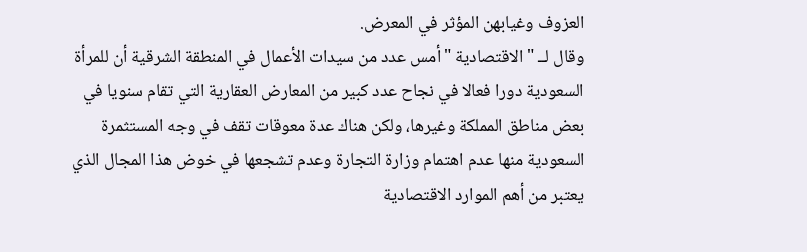العزوف وغيابهن المؤثر في المعرض.
وقال لــ " الاقتصادية "أمس عدد من سيدات الأعمال في المنطقة الشرقية أن للمرأة السعودية دورا فعالا في نجاح عدد كبير من المعارض العقارية التي تقام سنويا في بعض مناطق المملكة وغيرها، ولكن هناك عدة معوقات تقف في وجه المستثمرة السعودية منها عدم اهتمام وزارة التجارة وعدم تشجعها في خوض هذا المجال الذي يعتبر من أهم الموارد الاقتصادية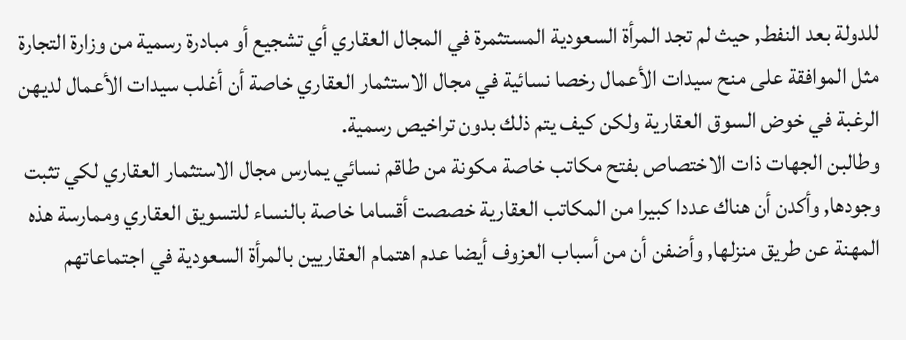للدولة بعد النفط, حيث لم تجد المرأة السعودية المستثمرة في المجال العقاري أي تشجيع أو مبادرة رسمية من وزارة التجارة مثل الموافقة على منح سيدات الأعمال رخصا نسائية في مجال الاستثمار العقاري خاصة أن أغلب سيدات الأعمال لديهن الرغبة في خوض السوق العقارية ولكن كيف يتم ذلك بدون تراخيص رسمية.
وطالبن الجهات ذات الاختصاص بفتح مكاتب خاصة مكونة من طاقم نسائي يمارس مجال الاستثمار العقاري لكي تثبت وجودها, وأكدن أن هناك عددا كبيرا من المكاتب العقارية خصصت أقساما خاصة بالنساء للتسويق العقاري وممارسة هذه المهنة عن طريق منزلها, وأضفن أن من أسباب العزوف أيضا عدم اهتمام العقاريين بالمرأة السعودية في اجتماعاتهم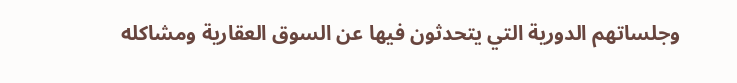وجلساتهم الدورية التي يتحدثون فيها عن السوق العقارية ومشاكله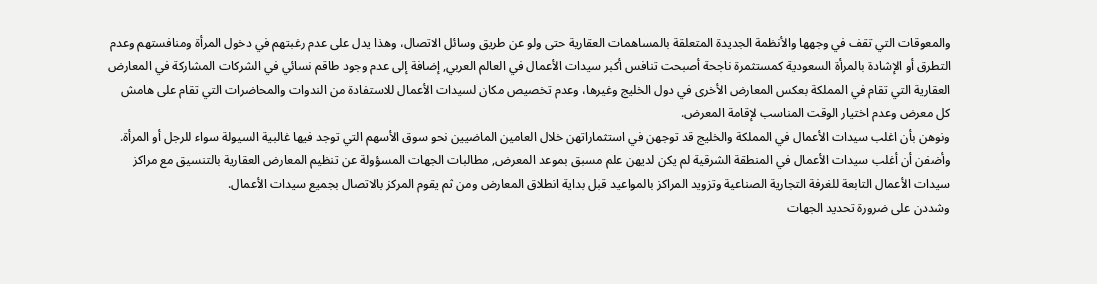والمعوقات التي تقف في وجهها والأنظمة الجديدة المتعلقة بالمساهمات العقارية حتى ولو عن طريق وسائل الاتصال، وهذا يدل على عدم رغبتهم في دخول المرأة ومنافستهم وعدم التطرق أو الإشادة بالمرأة السعودية كمستثمرة ناجحة أصبحت تنافس أكبر سيدات الأعمال في العالم العربي, إضافة إلى عدم وجود طاقم نسائي في الشركات المشاركة في المعارض العقارية التي تقام في المملكة بعكس المعارض الأخرى في دول الخليج وغيرها، وعدم تخصيص مكان لسيدات الأعمال للاستفادة من الندوات والمحاضرات التي تقام على هامش كل معرض وعدم اختيار الوقت المناسب لإقامة المعرض.
ونوهن بأن اغلب سيدات الأعمال في المملكة والخليج قد توجهن في استثماراتهن خلال العامين الماضيين نحو سوق الأسهم التي توجد فيها غالبية السيولة سواء للرجل أو المرأة.
وأضفن أن أغلب سيدات الأعمال في المنطقة الشرقية لم يكن لديهن علم مسبق بموعد المعرض, مطالبات الجهات المسؤولة عن تنظيم المعارض العقارية بالتنسيق مع مراكز سيدات الأعمال التابعة للغرفة التجارية الصناعية وتزويد المراكز بالمواعيد قبل بداية انطلاق المعارض ومن ثم يقوم المركز بالاتصال بجميع سيدات الأعمال.
وشددن على ضرورة تحديد الجهات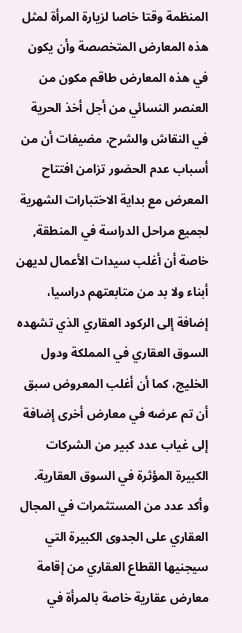المنظمة وقتا خاصا لزيارة المرأة لمثل هذه المعارض المتخصصة وأن يكون في هذه المعارض طاقم مكون من العنصر النسائي من أجل أخذ الحرية في النقاش والشرح، مضيفات أن من أسباب عدم الحضور تزامن افتتاح المعرض مع بداية الاختبارات الشهرية لجميع مراحل الدراسة في المنطقة, خاصة أن أغلب سيدات الأعمال لديهن أبناء ولا بد من متابعتهم دراسيا، إضافة إلى الركود العقاري الذي تشهده السوق العقاري في المملكة ودول الخليج، كما أن أغلب المعروض سبق أن تم عرضه في معارض أخرى إضافة إلى غياب عدد كبير من الشركات الكبيرة المؤثرة في السوق العقارية.
وأكد عدد من المستثمرات في المجال العقاري على الجدوى الكبيرة التي سيجنيها القطاع العقاري من إقامة معارض عقارية خاصة بالمرأة في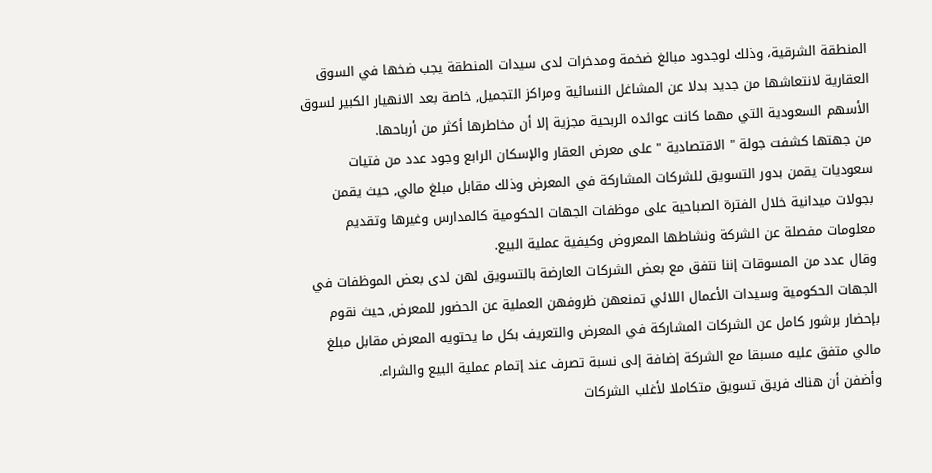المنطقة الشرقية، وذلك لوجدود مبالغ ضخمة ومدخرات لدى سيدات المنطقة يجب ضخها في السوق العقارية لانتعاشها من جديد بدلا عن المشاغل النسائية ومراكز التجميل, خاصة بعد الانهيار الكبير لسوق الأسهم السعودية التي مهما كانت عوائده الربحية مجزية إلا أن مخاطرها أكثر من أرباحها.
من جهتها كشفت جولة " الاقتصادية " على معرض العقار والإسكان الرابع وجود عدد من فتيات سعوديات يقمن بدور التسويق للشركات المشاركة في المعرض وذلك مقابل مبلغ مالي, حيث يقمن بجولات ميدانية خلال الفترة الصباحية على موظفات الجهات الحكومية كالمدارس وغيرها وتقديم معلومات مفصلة عن الشركة ونشاطها المعروض وكيفية عملية البيع.
وقال عدد من المسوقات إننا نتفق مع بعض الشركات العارضة بالتسويق لهن لدى بعض الموظفات في الجهات الحكومية وسيدات الأعمال اللائي تمنعهن ظروفهن العملية عن الحضور للمعرض, حيث نقوم بإحضار برشور كامل عن الشركات المشاركة في المعرض والتعريف بكل ما يحتويه المعرض مقابل مبلغ مالي متفق عليه مسبقا مع الشركة إضافة إلى نسبة تصرف عند إتمام عملية البيع والشراء.
وأضفن أن هناك فريق تسويق متكاملا لأغلب الشركات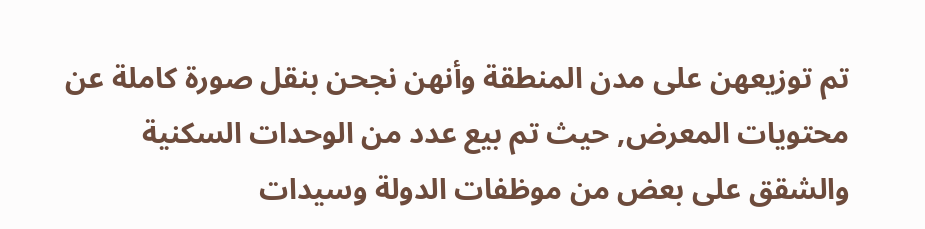تم توزيعهن على مدن المنطقة وأنهن نجحن بنقل صورة كاملة عن محتويات المعرض, حيث تم بيع عدد من الوحدات السكنية والشقق على بعض من موظفات الدولة وسيدات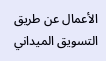الأعمال عن طريق التسويق الميداني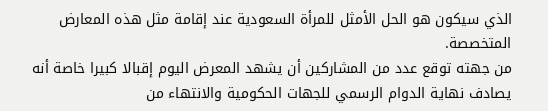الذي سيكون هو الحل الأمثل للمرأة السعودية عند إقامة مثل هذه المعارض المتخصصة.
من جهته توقع عدد من المشاركين أن يشهد المعرض اليوم إقبالا كبيرا خاصة أنه يصادف نهاية الدوام الرسمي للجهات الحكومية والانتهاء من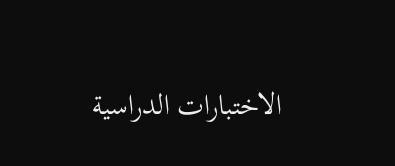الاختبارات الدراسية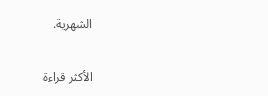الشهرية.

الأكثر قراءة